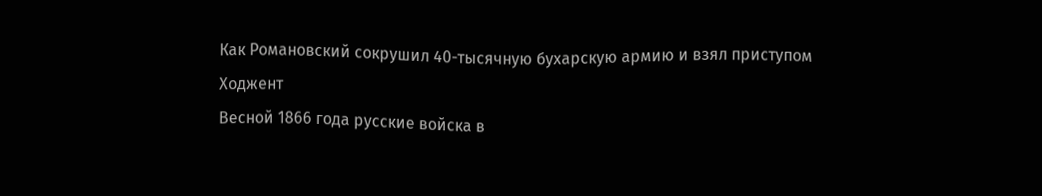Как Романовский сокрушил 40-тысячную бухарскую армию и взял приступом Ходжент
Весной 1866 года русские войска в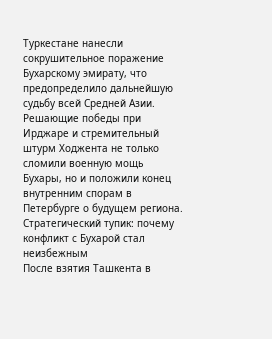Туркестане нанесли сокрушительное поражение Бухарскому эмирату, что предопределило дальнейшую судьбу всей Средней Азии. Решающие победы при Ирджаре и стремительный штурм Ходжента не только сломили военную мощь Бухары, но и положили конец внутренним спорам в Петербурге о будущем региона.
Стратегический тупик: почему конфликт с Бухарой стал неизбежным
После взятия Ташкента в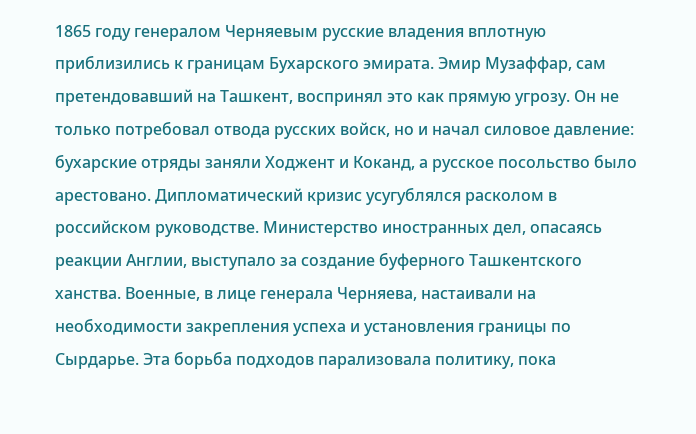1865 году генералом Черняевым русские владения вплотную приблизились к границам Бухарского эмирата. Эмир Музаффар, сам претендовавший на Ташкент, воспринял это как прямую угрозу. Он не только потребовал отвода русских войск, но и начал силовое давление: бухарские отряды заняли Ходжент и Коканд, а русское посольство было арестовано. Дипломатический кризис усугублялся расколом в российском руководстве. Министерство иностранных дел, опасаясь реакции Англии, выступало за создание буферного Ташкентского ханства. Военные, в лице генерала Черняева, настаивали на необходимости закрепления успеха и установления границы по Сырдарье. Эта борьба подходов парализовала политику, пока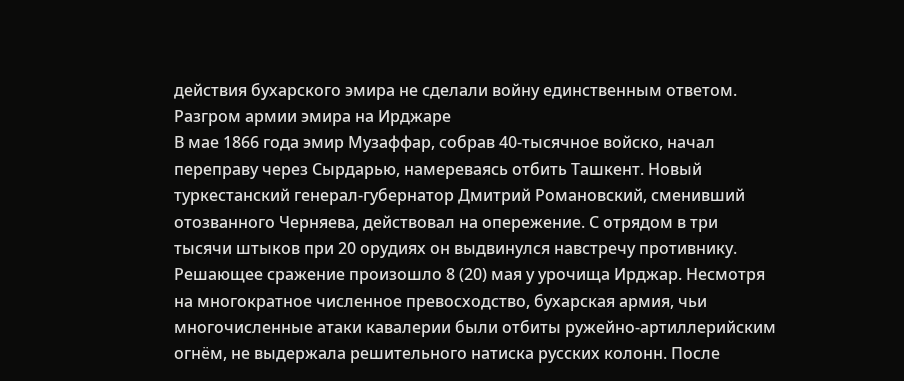действия бухарского эмира не сделали войну единственным ответом.
Разгром армии эмира на Ирджаре
В мае 1866 года эмир Музаффар, собрав 40-тысячное войско, начал переправу через Сырдарью, намереваясь отбить Ташкент. Новый туркестанский генерал-губернатор Дмитрий Романовский, сменивший отозванного Черняева, действовал на опережение. С отрядом в три тысячи штыков при 20 орудиях он выдвинулся навстречу противнику. Решающее сражение произошло 8 (20) мая у урочища Ирджар. Несмотря на многократное численное превосходство, бухарская армия, чьи многочисленные атаки кавалерии были отбиты ружейно-артиллерийским огнём, не выдержала решительного натиска русских колонн. После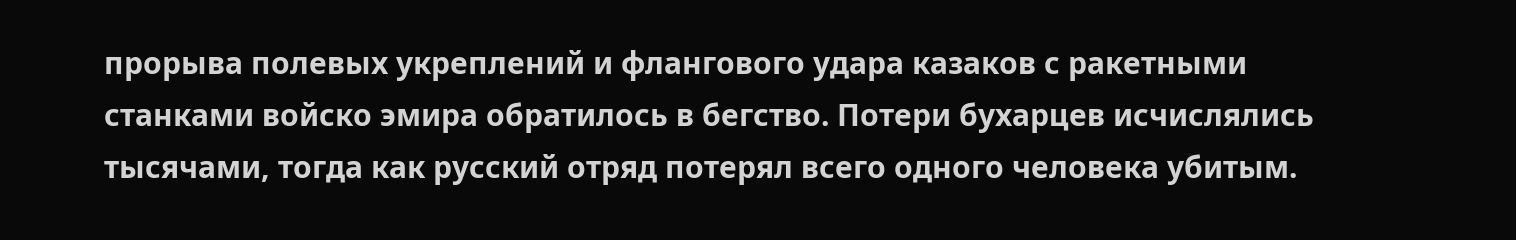прорыва полевых укреплений и флангового удара казаков с ракетными станками войско эмира обратилось в бегство. Потери бухарцев исчислялись тысячами, тогда как русский отряд потерял всего одного человека убитым.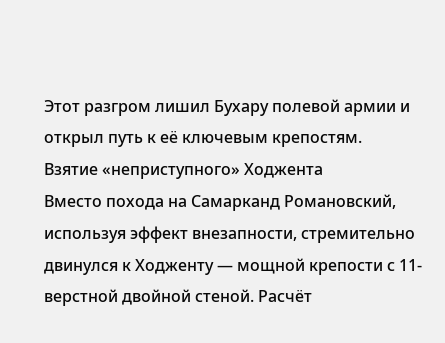Этот разгром лишил Бухару полевой армии и открыл путь к её ключевым крепостям.
Взятие «неприступного» Ходжента
Вместо похода на Самарканд Романовский, используя эффект внезапности, стремительно двинулся к Ходженту — мощной крепости с 11-верстной двойной стеной. Расчёт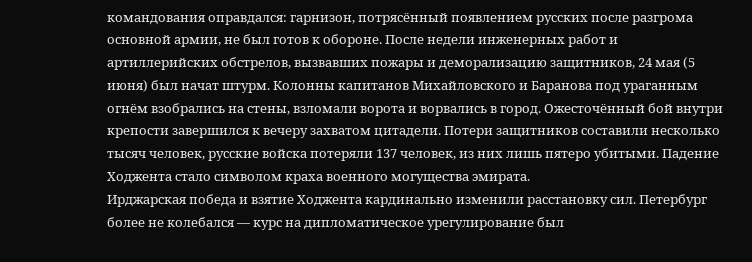командования оправдался: гарнизон, потрясённый появлением русских после разгрома основной армии, не был готов к обороне. После недели инженерных работ и артиллерийских обстрелов, вызвавших пожары и деморализацию защитников, 24 мая (5 июня) был начат штурм. Колонны капитанов Михайловского и Баранова под ураганным огнём взобрались на стены, взломали ворота и ворвались в город. Ожесточённый бой внутри крепости завершился к вечеру захватом цитадели. Потери защитников составили несколько тысяч человек, русские войска потеряли 137 человек, из них лишь пятеро убитыми. Падение Ходжента стало символом краха военного могущества эмирата.
Ирджарская победа и взятие Ходжента кардинально изменили расстановку сил. Петербург более не колебался — курс на дипломатическое урегулирование был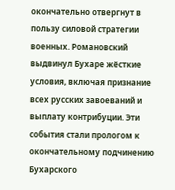окончательно отвергнут в пользу силовой стратегии военных. Романовский выдвинул Бухаре жёсткие условия, включая признание всех русских завоеваний и выплату контрибуции. Эти события стали прологом к окончательному подчинению Бухарского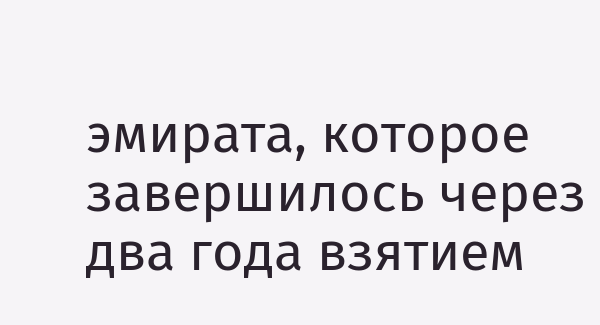эмирата, которое завершилось через два года взятием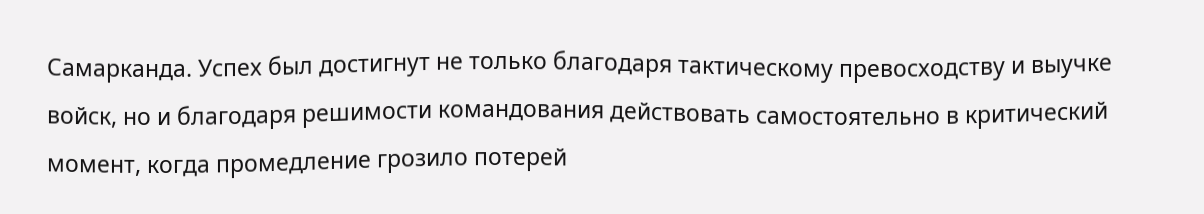Самарканда. Успех был достигнут не только благодаря тактическому превосходству и выучке войск, но и благодаря решимости командования действовать самостоятельно в критический момент, когда промедление грозило потерей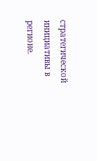стратегической инициативы в регионе.